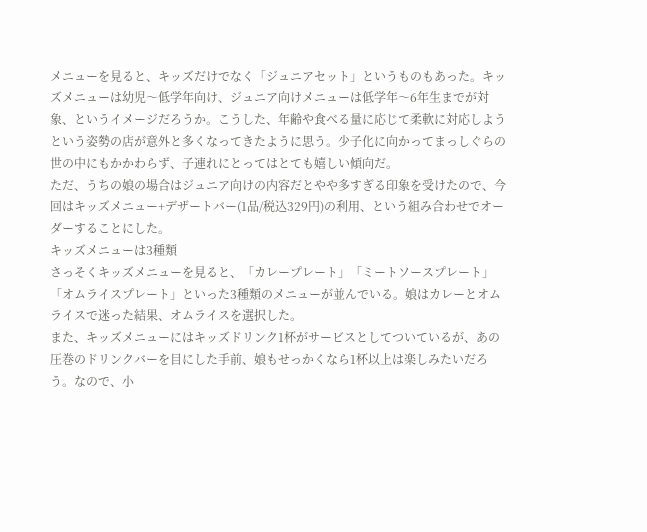メニューを見ると、キッズだけでなく「ジュニアセット」というものもあった。キッズメニューは幼児〜低学年向け、ジュニア向けメニューは低学年〜6年生までが対象、というイメージだろうか。こうした、年齢や食べる量に応じて柔軟に対応しようという姿勢の店が意外と多くなってきたように思う。少子化に向かってまっしぐらの世の中にもかかわらず、子連れにとってはとても嬉しい傾向だ。
ただ、うちの娘の場合はジュニア向けの内容だとやや多すぎる印象を受けたので、今回はキッズメニュー+デザートバー(1品/税込329円)の利用、という組み合わせでオーダーすることにした。
キッズメニューは3種類
さっそくキッズメニューを見ると、「カレープレート」「ミートソースプレート」「オムライスプレート」といった3種類のメニューが並んでいる。娘はカレーとオムライスで迷った結果、オムライスを選択した。
また、キッズメニューにはキッズドリンク1杯がサービスとしてついているが、あの圧巻のドリンクバーを目にした手前、娘もせっかくなら1杯以上は楽しみたいだろう。なので、小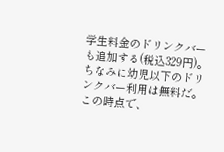学生料金のドリンクバーも追加する(税込329円)。ちなみに幼児以下のドリンクバー利用は無料だ。この時点で、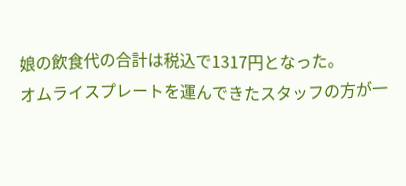娘の飲食代の合計は税込で1317円となった。
オムライスプレートを運んできたスタッフの方が一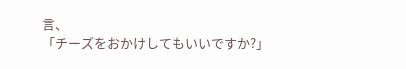言、
「チーズをおかけしてもいいですか?」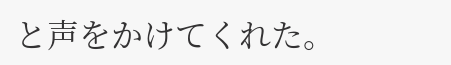と声をかけてくれた。